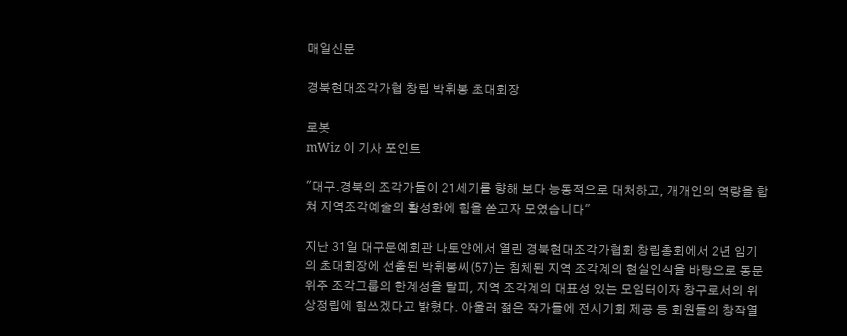매일신문

경북현대조각가협 창립 박휘봉 초대회장

로봇
mWiz 이 기사 포인트

"대구.경북의 조각가들이 21세기를 향해 보다 능동적으로 대처하고, 개개인의 역량을 합쳐 지역조각예술의 활성화에 힘을 쏟고자 모였습니다"

지난 31일 대구문예회관 나토얀에서 열린 경북현대조각가협회 창립총회에서 2년 임기의 초대회장에 선출된 박휘봉씨(57)는 침체된 지역 조각계의 현실인식을 바탕으로 동문위주 조각그룹의 한계성을 탈피, 지역 조각계의 대표성 있는 모임터이자 창구로서의 위상정립에 힘쓰겠다고 밝혔다. 아울러 젊은 작가들에 전시기회 제공 등 회원들의 창작열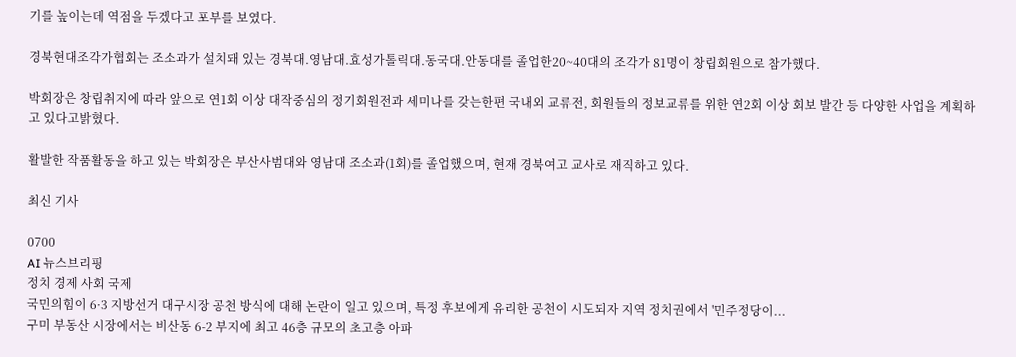기를 높이는데 역점을 두겠다고 포부를 보였다.

경북현대조각가협회는 조소과가 설치돼 있는 경북대.영남대.효성가톨릭대.동국대.안동대를 졸업한20~40대의 조각가 81명이 창립회원으로 참가했다.

박회장은 창립취지에 따라 앞으로 연1회 이상 대작중심의 정기회원전과 세미나를 갖는한편 국내외 교류전, 회원들의 정보교류를 위한 연2회 이상 회보 발간 등 다양한 사업을 계획하고 있다고밝혔다.

활발한 작품활동을 하고 있는 박회장은 부산사범대와 영남대 조소과(1회)를 졸업했으며, 현재 경북여고 교사로 재직하고 있다.

최신 기사

0700
AI 뉴스브리핑
정치 경제 사회 국제
국민의힘이 6·3 지방선거 대구시장 공천 방식에 대해 논란이 일고 있으며, 특정 후보에게 유리한 공천이 시도되자 지역 정치권에서 '민주정당이...
구미 부동산 시장에서는 비산동 6-2 부지에 최고 46층 규모의 초고층 아파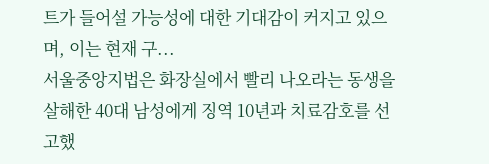트가 들어설 가능성에 대한 기대감이 커지고 있으며, 이는 현재 구...
서울중앙지법은 화장실에서 빨리 나오라는 동생을 살해한 40대 남성에게 징역 10년과 치료감호를 선고했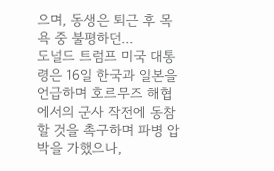으며, 동생은 퇴근 후 목욕 중 불평하던...
도널드 트럼프 미국 대통령은 16일 한국과 일본을 언급하며 호르무즈 해협에서의 군사 작전에 동참할 것을 촉구하며 파병 압박을 가했으나,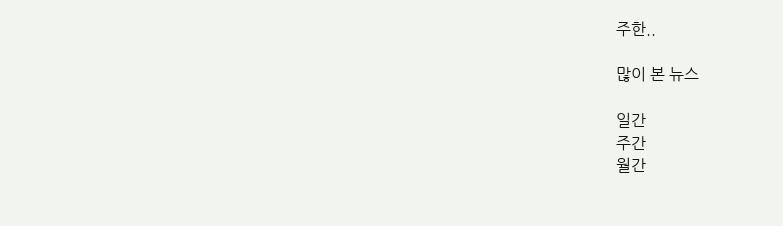주한..

많이 본 뉴스

일간
주간
월간